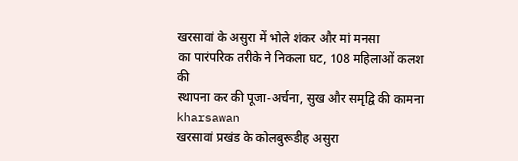खरसावां के असुरा में भोले शंकर और मां मनसा
का पारंपरिक तरीके ने निकला घट, 108 महिलाओं कलश की
स्थापना कर की पूजा-अर्चना, सुख और समृद्वि की कामना
kharsawan
खरसावां प्रखंड के कोलबुरूडीह असुरा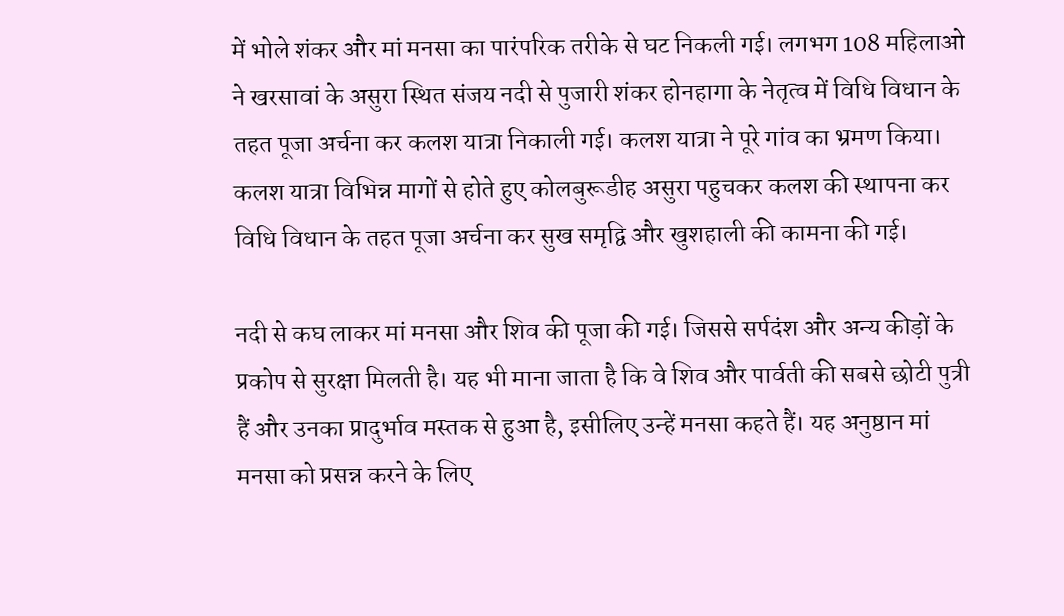में भोले शंकर और मां मनसा का पारंपरिक तरीके से घट निकली गई। लगभग 108 महिलाओ ने खरसावां के असुरा स्थित संजय नदी से पुजारी शंकर होनहागा के नेतृत्व में विधि विधान के तहत पूजा अर्चना कर कलश यात्रा निकाली गई। कलश यात्रा ने पूरे गांव का भ्रमण किया। कलश यात्रा विभिन्न मागों से होते हुए कोलबुरूडीह असुरा पहुचकर कलश की स्थापना कर विधि विधान के तहत पूजा अर्चना कर सुख समृद्वि और खुशहाली की कामना की गई।

नदी से कघ लाकर मां मनसा और शिव की पूजा की गई। जिससे सर्पदंश और अन्य कीड़ों के प्रकोप से सुरक्षा मिलती है। यह भी माना जाता है कि वे शिव और पार्वती की सबसे छोटी पुत्री हैं और उनका प्रादुर्भाव मस्तक से हुआ है, इसीलिए उन्हें मनसा कहते हैं। यह अनुष्ठान मां मनसा को प्रसन्न करने के लिए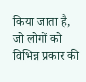किया जाता है, जो लोगों को विभिन्न प्रकार की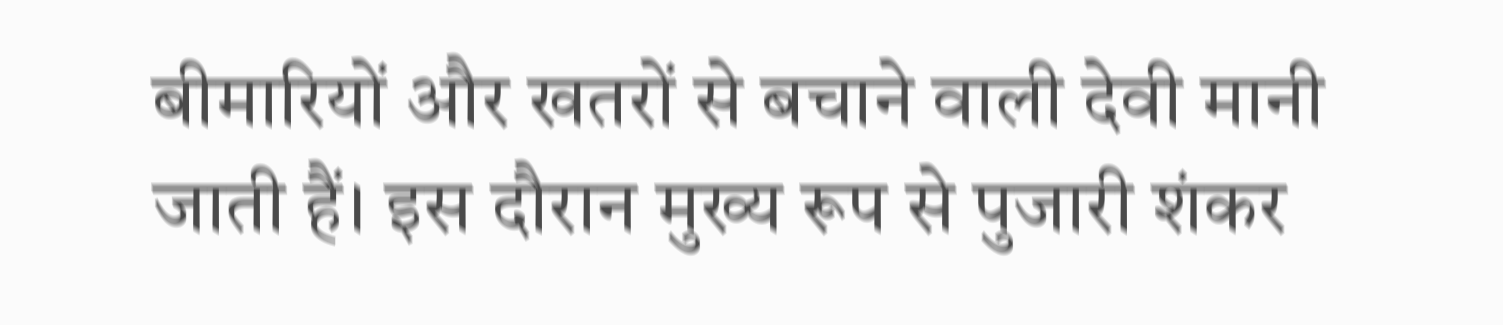बीमारियों और खतरों से बचाने वाली देवी मानी जाती हैं। इस दौरान मुख्य रूप से पुजारी शंकर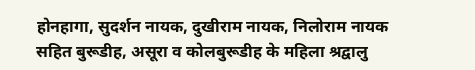होनहागा, सुदर्शन नायक, दुखीराम नायक, निलोराम नायक सहित बुरूडीह, असूरा व कोलबुरूडीह के महिला श्रद्वालु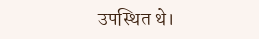उपस्थित थे।